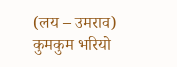(लय – उमराव)
कुमकुम भरियो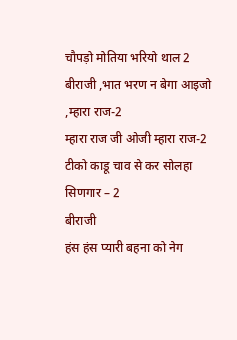चौपड़ो मोतिया भरियो थाल 2
बीराजी ,भात भरण न बेगा आइजो ,म्हारा राज-2
म्हारा राज जी ओजी म्हारा राज-2
टीको काडू चाव से कर सोलहा सिणगार – 2
बीराजी
हंस हंस प्यारी बहना को नेग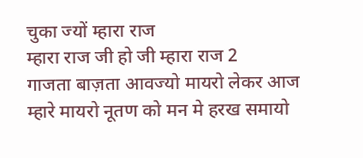चुका ज्यों म्हारा राज
म्हारा राज जी हो जी म्हारा राज 2
गाजता बाज़ता आवज्यो मायरो लेकर आज
म्हारे मायरो नूतण को मन मे हरख समायो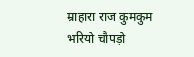म्राहारा राज कुमकुम भरियो चौपड़ो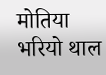मोतिया भरियो थाल